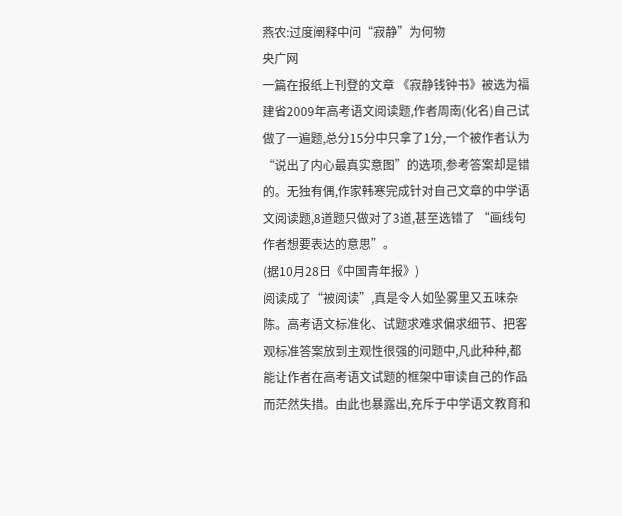燕农:过度阐释中问“寂静”为何物
央广网
一篇在报纸上刊登的文章 《寂静钱钟书》被选为福建省2009年高考语文阅读题,作者周南(化名)自己试做了一遍题,总分15分中只拿了1分,一个被作者认为“说出了内心最真实意图”的选项,参考答案却是错的。无独有偶,作家韩寒完成针对自己文章的中学语文阅读题,8道题只做对了3道,甚至选错了 “画线句作者想要表达的意思”。
(据10月28日《中国青年报》)
阅读成了“被阅读”,真是令人如坠雾里又五味杂陈。高考语文标准化、试题求难求偏求细节、把客观标准答案放到主观性很强的问题中,凡此种种,都能让作者在高考语文试题的框架中审读自己的作品而茫然失措。由此也暴露出,充斥于中学语文教育和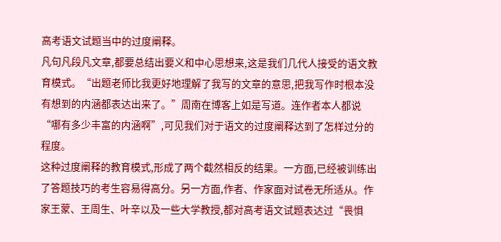高考语文试题当中的过度阐释。
凡句凡段凡文章,都要总结出要义和中心思想来,这是我们几代人接受的语文教育模式。“出题老师比我更好地理解了我写的文章的意思,把我写作时根本没有想到的内涵都表达出来了。”周南在博客上如是写道。连作者本人都说“哪有多少丰富的内涵啊”,可见我们对于语文的过度阐释达到了怎样过分的程度。
这种过度阐释的教育模式,形成了两个截然相反的结果。一方面,已经被训练出了答题技巧的考生容易得高分。另一方面,作者、作家面对试卷无所适从。作家王蒙、王周生、叶辛以及一些大学教授,都对高考语文试题表达过“畏惧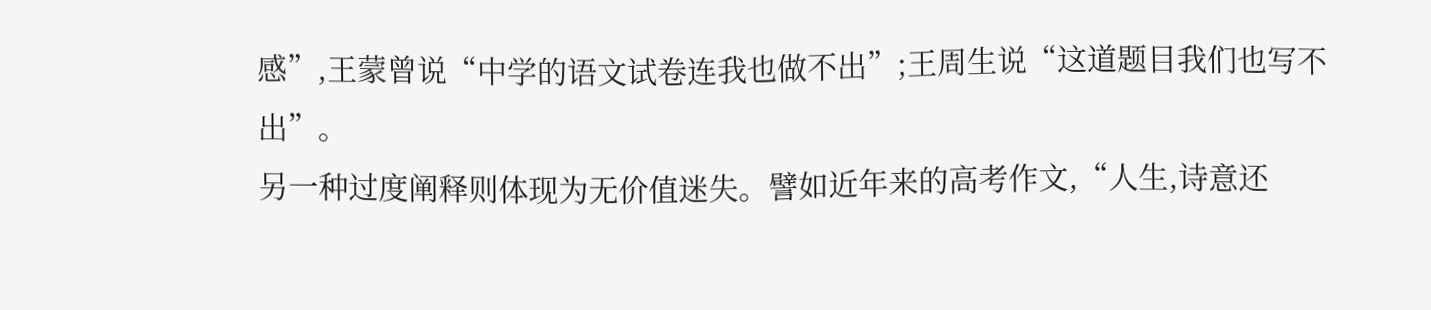感”,王蒙曾说“中学的语文试卷连我也做不出”;王周生说“这道题目我们也写不出”。
另一种过度阐释则体现为无价值迷失。譬如近年来的高考作文,“人生,诗意还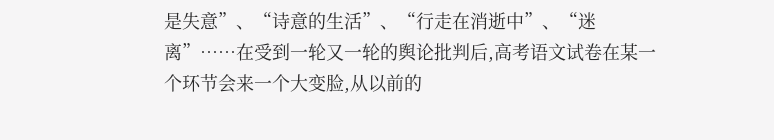是失意”、“诗意的生活”、“行走在消逝中”、“迷离”……在受到一轮又一轮的舆论批判后,高考语文试卷在某一个环节会来一个大变脸,从以前的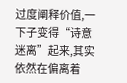过度阐释价值,一下子变得“诗意迷离”起来,其实依然在偏离着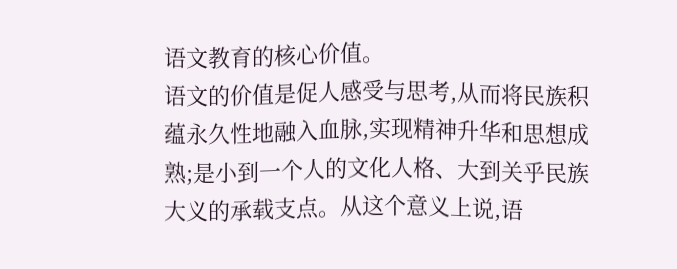语文教育的核心价值。
语文的价值是促人感受与思考,从而将民族积蕴永久性地融入血脉,实现精神升华和思想成熟;是小到一个人的文化人格、大到关乎民族大义的承载支点。从这个意义上说,语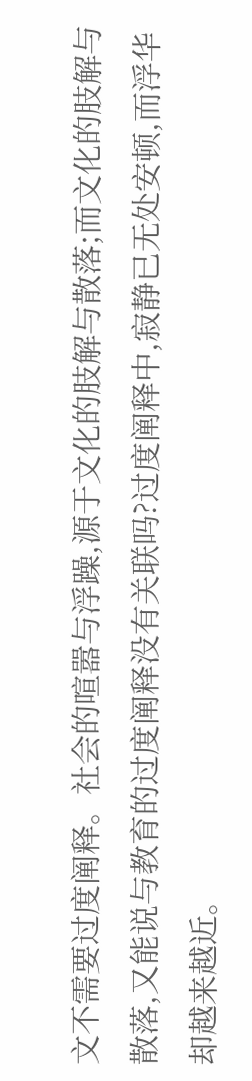文不需要过度阐释。社会的喧嚣与浮躁,源于文化的肢解与散落;而文化的肢解与散落,又能说与教育的过度阐释没有关联吗?过度阐释中,寂静已无处安顿,而浮华却越来越近。